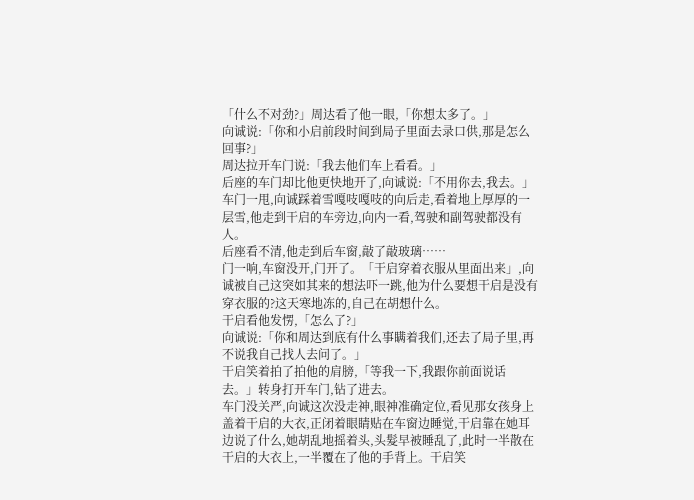「什么不对劲?」周达看了他一眼,「你想太多了。」
向诚说:「你和小启前段时间到局子里面去录口供,那是怎么回事?」
周达拉开车门说:「我去他们车上看看。」
后座的车门却比他更快地开了,向诚说:「不用你去,我去。」车门一甩,向诚踩着雪嘎吱嘎吱的向后走,看着地上厚厚的一层雪,他走到干启的车旁边,向内一看,驾驶和副驾驶都没有人。
后座看不清,他走到后车窗,敲了敲玻璃……
门一响,车窗没开,门开了。「干启穿着衣服从里面出来」,向诚被自己这突如其来的想法吓一跳,他为什么要想干启是没有穿衣服的?这天寒地冻的,自己在胡想什么。
干启看他发愣,「怎么了?」
向诚说:「你和周达到底有什么事瞒着我们,还去了局子里,再不说我自己找人去问了。」
干启笑着拍了拍他的肩膀,「等我一下,我跟你前面说话去。」转身打开车门,钻了进去。
车门没关严,向诚这次没走神,眼神准确定位,看见那女孩身上盖着干启的大衣,正闭着眼睛贴在车窗边睡觉,干启靠在她耳边说了什么,她胡乱地摇着头,头髮早被睡乱了,此时一半散在干启的大衣上,一半覆在了他的手背上。干启笑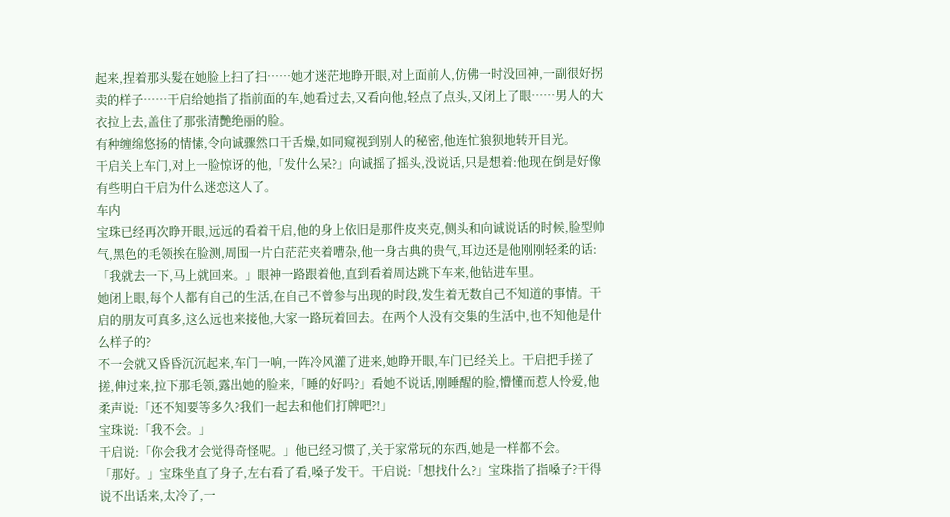起来,捏着那头髮在她脸上扫了扫……她才迷茫地睁开眼,对上面前人,仿佛一时没回神,一副很好拐卖的样子……干启给她指了指前面的车,她看过去,又看向他,轻点了点头,又闭上了眼……男人的大衣拉上去,盖住了那张清艷绝丽的脸。
有种缠绵悠扬的情愫,令向诚骤然口干舌燥,如同窥视到别人的秘密,他连忙狼狈地转开目光。
干启关上车门,对上一脸惊讶的他,「发什么呆?」向诚摇了摇头,没说话,只是想着:他现在倒是好像有些明白干启为什么迷恋这人了。
车内
宝珠已经再次睁开眼,远远的看着干启,他的身上依旧是那件皮夹克,侧头和向诚说话的时候,脸型帅气,黑色的毛领挨在脸测,周围一片白茫茫夹着嘈杂,他一身古典的贵气,耳边还是他刚刚轻柔的话:「我就去一下,马上就回来。」眼神一路跟着他,直到看着周达跳下车来,他钻进车里。
她闭上眼,每个人都有自己的生活,在自己不曾参与出现的时段,发生着无数自己不知道的事情。干启的朋友可真多,这么远也来接他,大家一路玩着回去。在两个人没有交集的生活中,也不知他是什么样子的?
不一会就又昏昏沉沉起来,车门一响,一阵冷风灌了进来,她睁开眼,车门已经关上。干启把手搓了搓,伸过来,拉下那毛领,露出她的脸来,「睡的好吗?」看她不说话,刚睡醒的脸,懵懂而惹人怜爱,他柔声说:「还不知要等多久?我们一起去和他们打牌吧?!」
宝珠说:「我不会。」
干启说:「你会我才会觉得奇怪呢。」他已经习惯了,关于家常玩的东西,她是一样都不会。
「那好。」宝珠坐直了身子,左右看了看,嗓子发干。干启说:「想找什么?」宝珠指了指嗓子?干得说不出话来,太冷了,一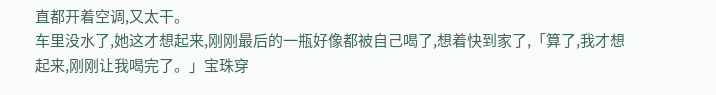直都开着空调,又太干。
车里没水了,她这才想起来,刚刚最后的一瓶好像都被自己喝了,想着快到家了,「算了,我才想起来,刚刚让我喝完了。」宝珠穿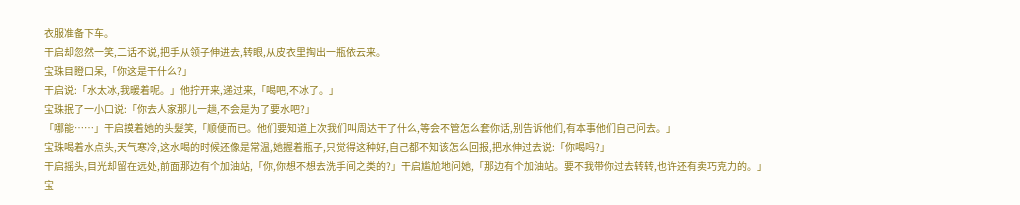衣服准备下车。
干启却忽然一笑,二话不说,把手从领子伸进去,转眼,从皮衣里掏出一瓶依云来。
宝珠目瞪口呆,「你这是干什么?」
干启说:「水太冰,我暖着呢。」他拧开来,递过来,「喝吧,不冰了。」
宝珠抿了一小口说:「你去人家那儿一趟,不会是为了要水吧?」
「哪能……」干启摸着她的头髮笑,「顺便而已。他们要知道上次我们叫周达干了什么,等会不管怎么套你话,别告诉他们,有本事他们自己问去。」
宝珠喝着水点头,天气寒冷,这水喝的时候还像是常温,她握着瓶子,只觉得这种好,自己都不知该怎么回报,把水伸过去说:「你喝吗?」
干启摇头,目光却留在远处,前面那边有个加油站,「你,你想不想去洗手间之类的?」干启尴尬地问她,「那边有个加油站。要不我带你过去转转,也许还有卖巧克力的。」
宝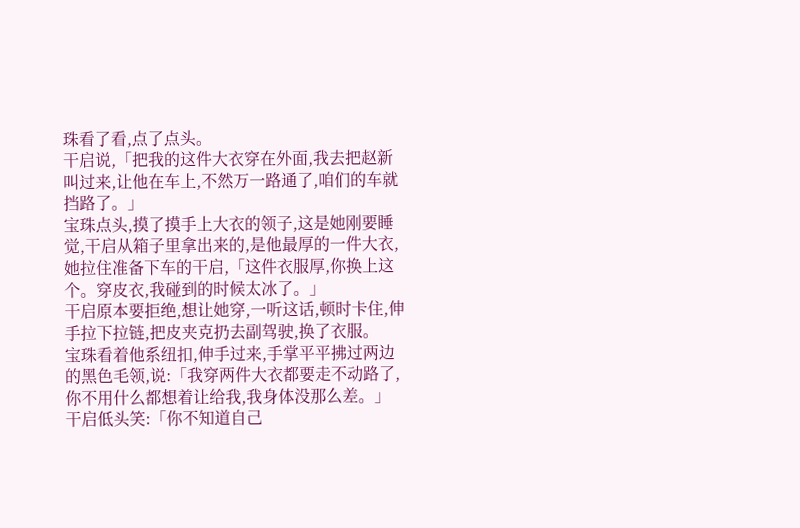珠看了看,点了点头。
干启说,「把我的这件大衣穿在外面,我去把赵新叫过来,让他在车上,不然万一路通了,咱们的车就挡路了。」
宝珠点头,摸了摸手上大衣的领子,这是她刚要睡觉,干启从箱子里拿出来的,是他最厚的一件大衣,她拉住准备下车的干启,「这件衣服厚,你换上这个。穿皮衣,我碰到的时候太冰了。」
干启原本要拒绝,想让她穿,一听这话,顿时卡住,伸手拉下拉链,把皮夹克扔去副驾驶,换了衣服。
宝珠看着他系纽扣,伸手过来,手掌平平拂过两边的黑色毛领,说:「我穿两件大衣都要走不动路了,你不用什么都想着让给我,我身体没那么差。」
干启低头笑:「你不知道自己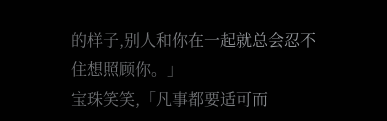的样子,别人和你在一起就总会忍不住想照顾你。」
宝珠笑笑,「凡事都要适可而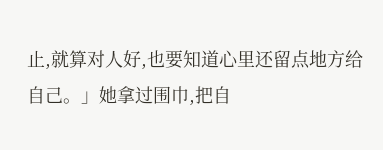止,就算对人好,也要知道心里还留点地方给自己。」她拿过围巾,把自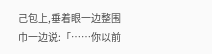己包上,垂着眼一边整围巾一边说:「……你以前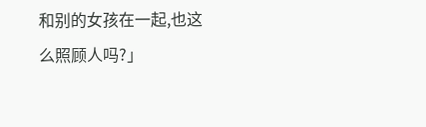和别的女孩在一起,也这么照顾人吗?」